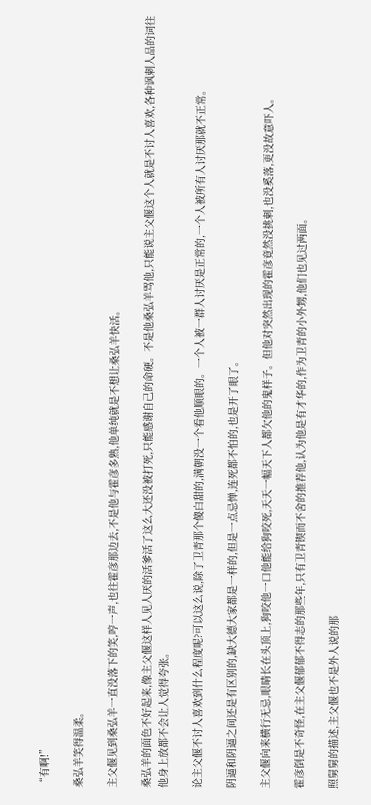“有啊!”

桑弘羊笑得温柔。

主父偃见到桑弘羊一直没落下的笑,哼一声,也往霍彦那边去,不是他与霍彦多熟,他单纯就是不想让桑弘羊快活。

桑弘羊的面色不好起来,像主父偃这样人见人厌的活爹活了这么大还没被打死,只能感谢自己的命硬。不是他桑弘羊骂他,只能说主父偃这个人就是不讨人喜欢,各种讽刺人品的词往他身上放都不会让人觉得夸张。

论主父偃不讨人喜欢到什么程度呢?可以这么说,除了卫青那个傻白甜的,满朝没一个看他顺眼的。一个人被一群人讨厌是正常的,一个人被所有人讨厌那就不正常。

阴逼和阴逼之间还是有区别的,缺大德大家都是一样的,但是一点忌惮,连死都不怕的,也是开了眼了。

主父偃向来横行无忌,眼睛长在头顶上,狗咬他一口他能给狗咬死,天天一幅天下人都欠他的鬼样子。但他对突然出现的霍彦竟然没挑刺,也没奚落,更没故意吓人。

霍彦倒是不奇怪,在主父偃郁郁不得志的那些年,只有卫青锲而不舍的推荐他,认为他是有才华的,作为卫青的小外甥,他们也见过两面。

照舅舅的描述,主父偃也不是外人说的那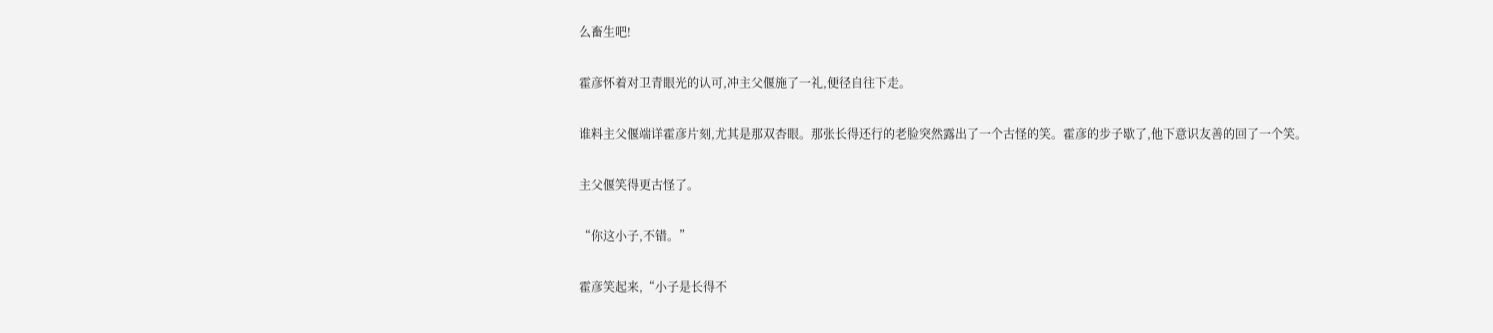么畜生吧!

霍彦怀着对卫青眼光的认可,冲主父偃施了一礼,便径自往下走。

谁料主父偃端详霍彦片刻,尤其是那双杏眼。那张长得还行的老脸突然露出了一个古怪的笑。霍彦的步子歇了,他下意识友善的回了一个笑。

主父偃笑得更古怪了。

“你这小子,不错。”

霍彦笑起来,“小子是长得不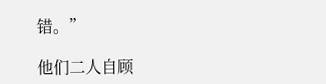错。”

他们二人自顾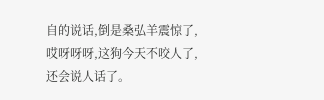自的说话,倒是桑弘羊震惊了,哎呀呀呀,这狗今天不咬人了,还会说人话了。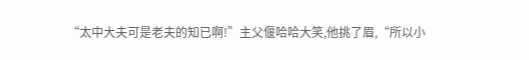“太中大夫可是老夫的知已啊!”主父偃哈哈大笑,他挑了眉,“所以小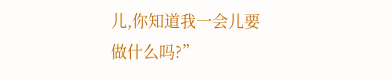儿,你知道我一会儿要做什么吗?”